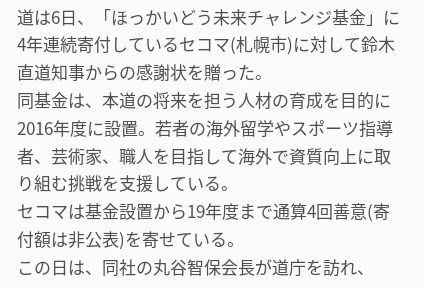道は6日、「ほっかいどう未来チャレンジ基金」に4年連続寄付しているセコマ(札幌市)に対して鈴木直道知事からの感謝状を贈った。
同基金は、本道の将来を担う人材の育成を目的に2016年度に設置。若者の海外留学やスポーツ指導者、芸術家、職人を目指して海外で資質向上に取り組む挑戦を支援している。
セコマは基金設置から19年度まで通算4回善意(寄付額は非公表)を寄せている。
この日は、同社の丸谷智保会長が道庁を訪れ、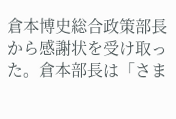倉本博史総合政策部長から感謝状を受け取った。倉本部長は「さま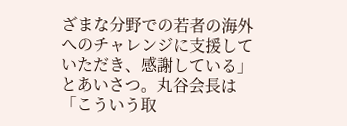ざまな分野での若者の海外へのチャレンジに支援していただき、感謝している」とあいさつ。丸谷会長は「こういう取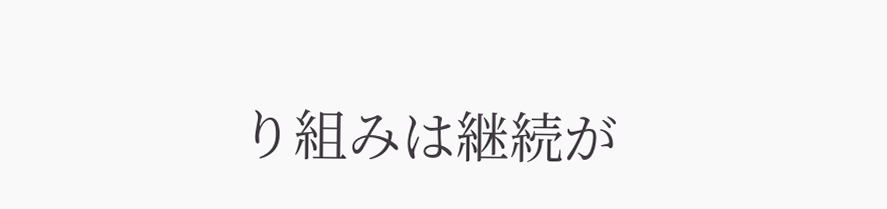り組みは継続が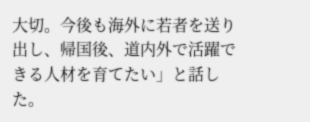大切。今後も海外に若者を送り出し、帰国後、道内外で活躍できる人材を育てたい」と話した。